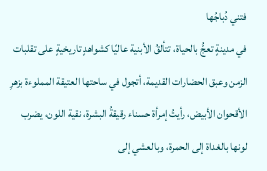فتني دُباجُها
في مدينةٍ تعجُّ بالحياة، تتألقُ الأبنية عاليًا كشواهدٍ تاريخيةٍ على تقلبات الزمن وعبق الحضارات القديمة، أتجول في ساحتها العتيقة المملوءة بزهرِ الأقحوان الأبيض، رأيتُ إمرأة حسناء رقيقةُ البشرة، نقية اللون، يضرب لونها بالغداة إلى الحمرة، وبالعشي إلى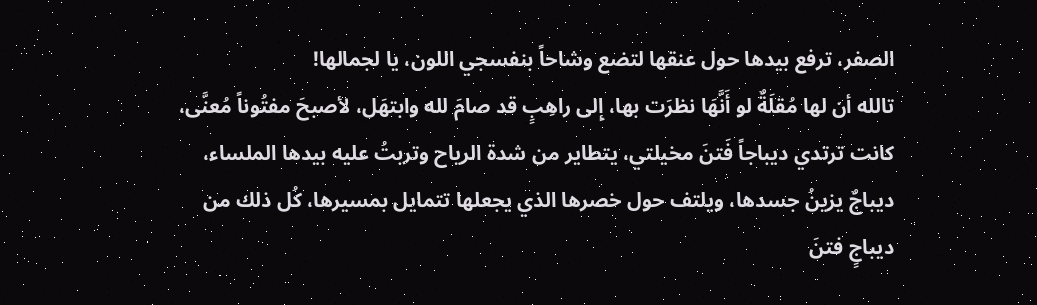الصفر، ترفع بيدها حول عنقها لتضع وشاحاً بنفسجي اللون، يا لجمالها!
تالله أن لها مُقلَةٌ لو أَنَّهَا نظرَت بها، إِلى راهِبٍ قد صامَ لله وابتهَل، لأصبحَ مفتُوناً مُعنَّى، كانت ترتدي ديباجاً فَتنَ مخيلتي، يتطاير من شدة الرياح وتربتُ عليه بيدها الملساء، ديباجٌ يزينُ جسدها، ويلتف حول خصرها الذي يجعلها تتمايل بمسيرها، كُل ذلك من ديباجٍ فتنَ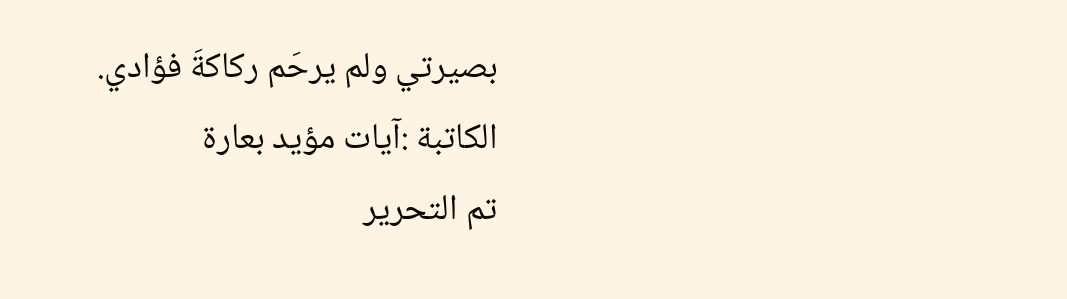بصيرتي ولم يرحَم ركاكةَ فؤادي.
الكاتبة :آيات مؤيد بعارة
تم التحرير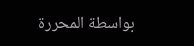بواسطة المحررة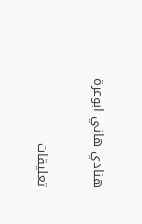هنادي هاني ابوعرة

تعليقات